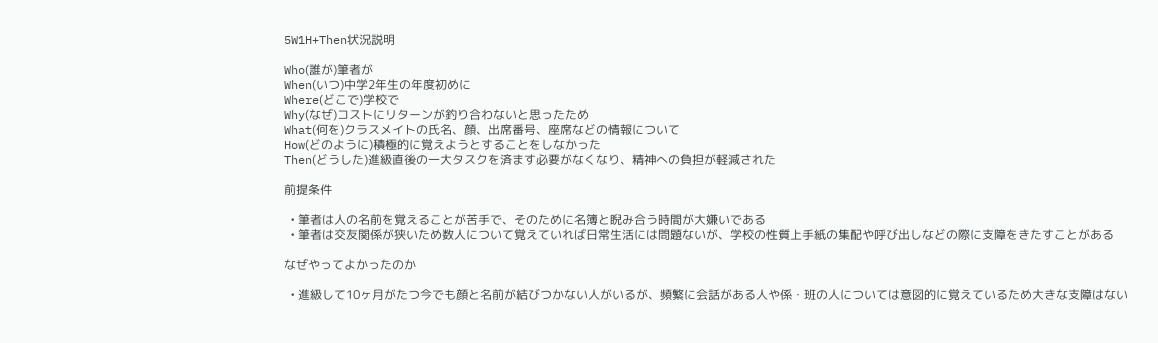5W1H+Then状況説明

Who(誰が)筆者が
When(いつ)中学2年生の年度初めに
Where(どこで)学校で
Why(なぜ)コストにリターンが釣り合わないと思ったため
What(何を)クラスメイトの氏名、顔、出席番号、座席などの情報について
How(どのように)積極的に覚えようとすることをしなかった
Then(どうした)進級直後の一大タスクを済ます必要がなくなり、精神への負担が軽減された

前提条件

  • 筆者は人の名前を覚えることが苦手で、そのために名簿と睨み合う時間が大嫌いである
  • 筆者は交友関係が狭いため数人について覚えていれば日常生活には問題ないが、学校の性質上手紙の集配や呼び出しなどの際に支障をきたすことがある

なぜやってよかったのか

  • 進級して10ヶ月がたつ今でも顔と名前が結びつかない人がいるが、頻繁に会話がある人や係・班の人については意図的に覚えているため大きな支障はない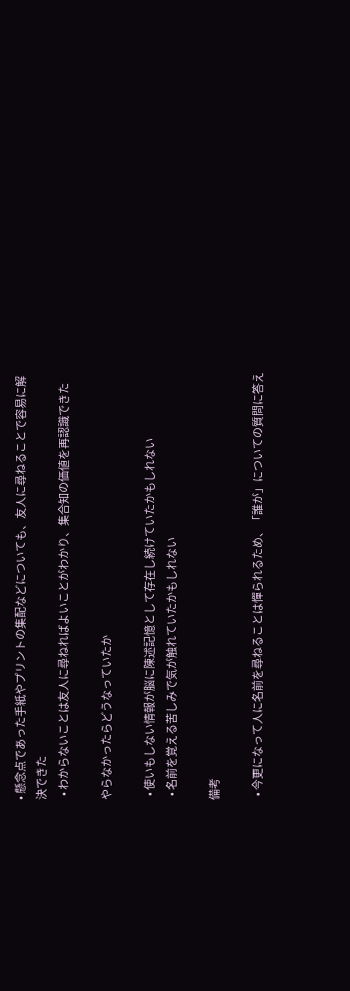• 懸念点であった手紙やプリントの集配などについても、友人に尋ねることで容易に解決できた
  • わからないことは友人に尋ねればよいことがわかり、集合知の価値を再認識できた

やらなかったらどうなっていたか

  • 使いもしない情報が脳に陳述記憶として存在し続けていたかもしれない
  • 名前を覚える苦しみで気が触れていたかもしれない

備考

  • 今更になって人に名前を尋ねることは憚られるため、「誰が」についての質問に答え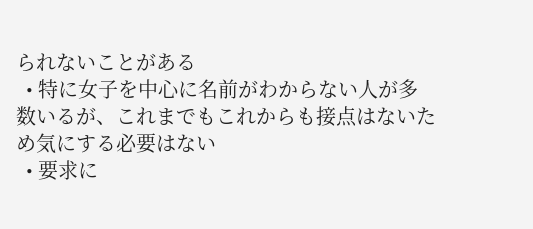られないことがある
  • 特に女子を中心に名前がわからない人が多数いるが、これまでもこれからも接点はないため気にする必要はない
  • 要求に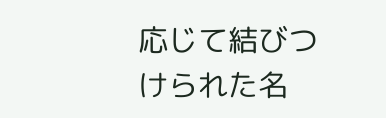応じて結びつけられた名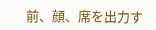前、顔、席を出力す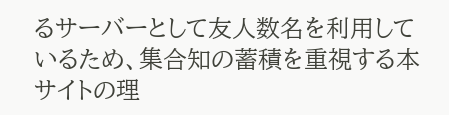るサーバーとして友人数名を利用しているため、集合知の蓄積を重視する本サイトの理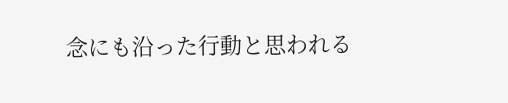念にも沿った行動と思われる